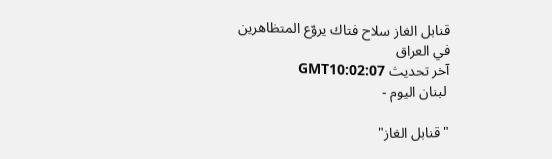قنابل الغاز سلاح فتاك يروّع المتظاهرين في العراق
آخر تحديث GMT10:02:07
 لبنان اليوم -

"قنابل الغاز"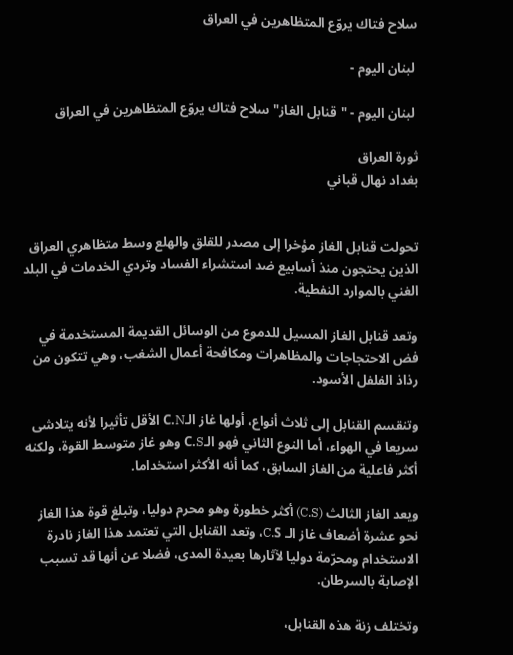سلاح فتاك يروّع المتظاهرين في العراق

 لبنان اليوم -

 لبنان اليوم - "قنابل الغاز" سلاح فتاك يروّع المتظاهرين في العراق

ثورة العراق
بغداد نهال قباني


تحولت قنابل الغاز مؤخرا إلى مصدر للقلق والهلع وسط متظاهري العراق الذين يحتجون منذ أسابيع ضد استشراء الفساد وتردي الخدمات في البلد الغني بالموارد النفطية.

وتعد قنابل الغاز المسيل للدموع من الوسائل القديمة المستخدمة في فض الاحتجاجات والمظاهرات ومكافحة أعمال الشغب، وهي تتكون من رذاذ الفلفل الأسود.

وتنقسم القنابل إلى ثلاث أنواع، أولها غاز الـC.N الأقل تأثيرا لأنه يتلاشى سريعا في الهواء، أما النوع الثاني فهو الـC.S وهو غاز متوسط القوة، ولكنه أكثر فاعلية من الغاز السابق، كما أنه الأكثر استخداما.

ويعد الغاز الثالث (C.S) أكثر خطورة وهو محرم دوليا، وتبلغ قوة هذا الغاز نحو عشرة أضعاف غاز الـ C.S، وتعد القنابل التي تعتمد هذا الغاز نادرة الاستخدام ومحرّمة دوليا لآثارها بعيدة المدى، فضلا عن أنها قد تسبب الإصابة بالسرطان.

وتختلف زنة هذه القنابل،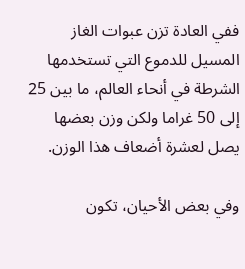ففي العادة تزن عبوات الغاز المسيل للدموع التي تستخدمها الشرطة في أنحاء العالم، ما بين 25 إلى 50 غراما ولكن وزن بعضها يصل لعشرة أضعاف هذا الوزن.

وفي بعض الأحيان، تكون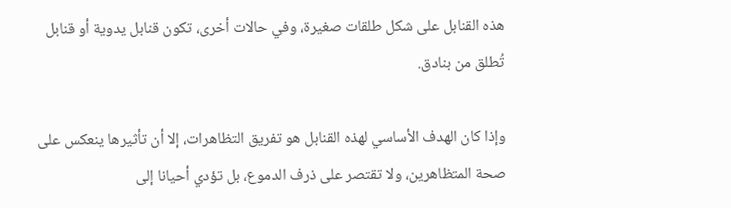هذه القنابل على شكل طلقات صغيرة، وفي حالات أخرى، تكون قنابل يدوية أو قنابل تُطلق من بنادق.

وإذا كان الهدف الأساسي لهذه القنابل هو تفريق التظاهرات، إلا أن تأثيرها ينعكس على صحة المتظاهرين، ولا تقتصر على ذرف الدموع، بل تؤدي أحيانا إلى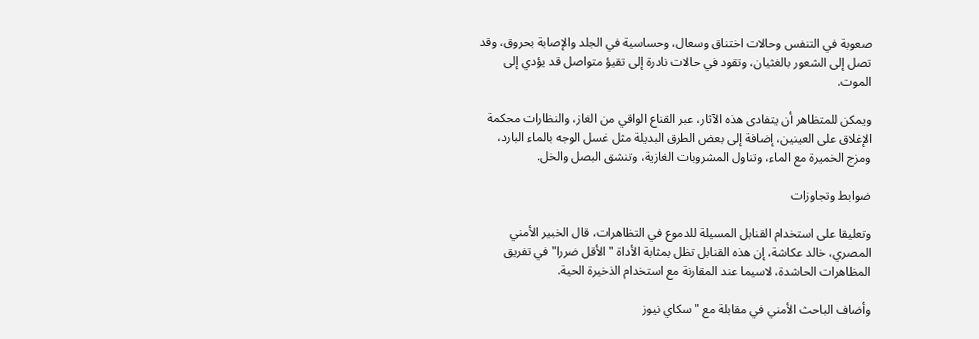صعوبة في التنفس وحالات اختناق وسعال، وحساسية في الجلد والإصابة بحروق، وقد تصل إلى الشعور بالغثيان، وتقود في حالات نادرة إلى تقيؤ متواصل قد يؤدي إلى الموت.

ويمكن للمتظاهر أن يتفادى هذه الآثار، عبر القناع الواقي من الغاز، والنظارات محكمة الإغلاق على العينين، إضافة إلى بعض الطرق البديلة مثل غسل الوجه بالماء البارد، ومزج الخميرة مع الماء، وتناول المشروبات الغازية، وتنشق البصل والخل.

ضوابط وتجاوزات

وتعليقا على استخدام القنابل المسيلة للدموع في التظاهرات، قال الخبير الأمني المصري، خالد عكاشة، إن هذه القنابل تظل بمثابة الأداة "الأقل ضررا" في تفريق المظاهرات الحاشدة، لاسيما عند المقارنة مع استخدام الذخيرة الحية.

وأضاف الباحث الأمني في مقابلة مع "سكاي نيوز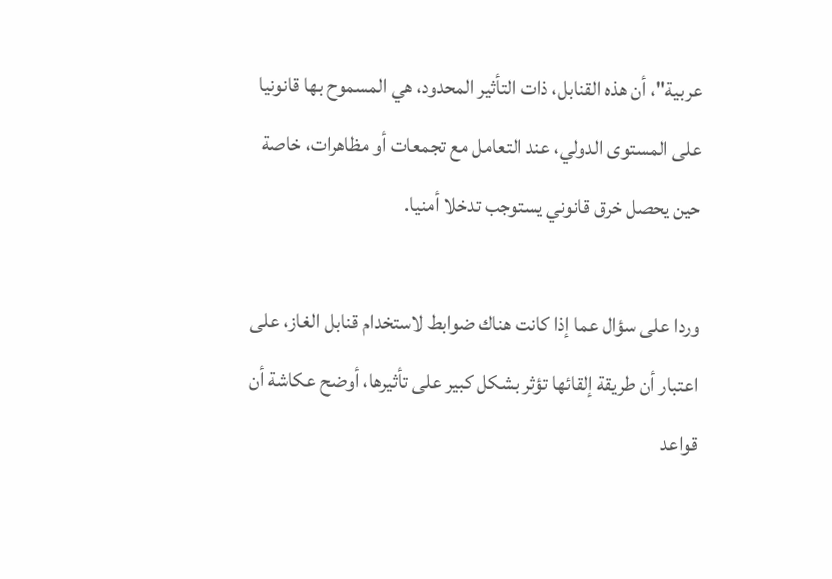عربية"، أن هذه القنابل، ذات التأثير المحدود، هي المسموح بها قانونيا على المستوى الدولي، عند التعامل مع تجمعات أو مظاهرات، خاصة حين يحصل خرق قانوني يستوجب تدخلا أمنيا.

وردا على سؤال عما إذا كانت هناك ضوابط لاستخدام قنابل الغاز، على اعتبار أن طريقة إلقائها تؤثر بشكل كبير على تأثيرها، أوضح عكاشة أن قواعد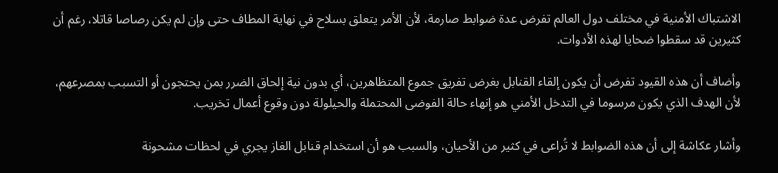الاشتباك الأمنية في مختلف دول العالم تفرض عدة ضوابط صارمة، لأن الأمر يتعلق بسلاح في نهاية المطاف حتى وإن لم يكن رصاصا قاتلا، رغم أن كثيرين قد سقطوا ضحايا لهذه الأدوات.

وأضاف أن هذه القيود تفرض أن يكون إلقاء القنابل بغرض تفريق جموع المتظاهرين، أي بدون نية إلحاق الضرر بمن يحتجون أو التسبب بمصرعهم، لأن الهدف الذي يكون مرسوما في التدخل الأمني هو إنهاء حالة الفوضى المحتملة والحيلولة دون وقوع أعمال تخريب.

وأشار عكاشة إلى أن هذه الضوابط لا تُراعى في كثير من الأحيان، والسبب هو أن استخدام قنابل الغاز يجري في لحظات مشحونة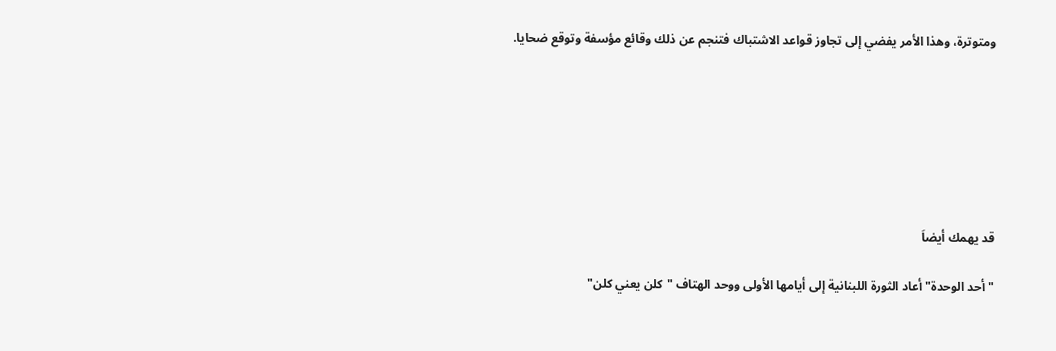ومتوترة، وهذا الأمر يفضي إلى تجاوز قواعد الاشتباك فتنجم عن ذلك وقائع مؤسفة وتوقع ضحايا.







قد يهمك أيضاَ

"أحد الوحدة" أعاد الثورة اللبنانية إلى أيامها الأولى ووحد الهتاف "كلن يعني كلن"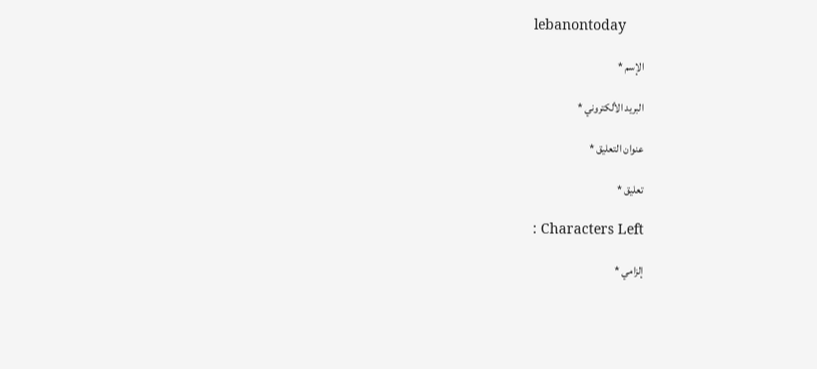lebanontoday

الإسم *

البريد الألكتروني *

عنوان التعليق *

تعليق *

: Characters Left

إلزامي *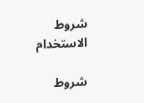شروط الاستخدام

شروط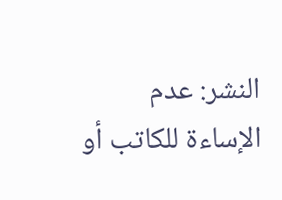النشر: عدم الإساءة للكاتب أو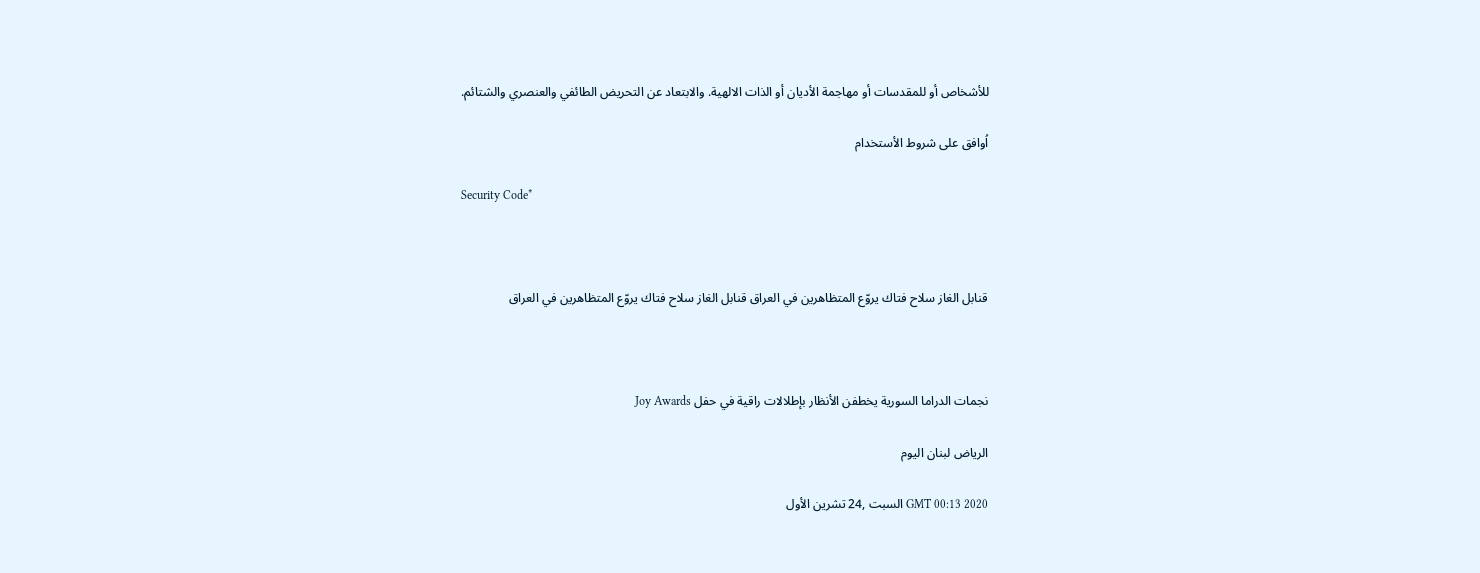للأشخاص أو للمقدسات أو مهاجمة الأديان أو الذات الالهية. والابتعاد عن التحريض الطائفي والعنصري والشتائم.

اُوافق على شروط الأستخدام

Security Code*



قنابل الغاز سلاح فتاك يروّع المتظاهرين في العراق قنابل الغاز سلاح فتاك يروّع المتظاهرين في العراق



نجمات الدراما السورية يخطفن الأنظار بإطلالات راقية في حفل Joy Awards

الرياض لبنان اليوم

GMT 00:13 2020 السبت ,24 تشرين الأول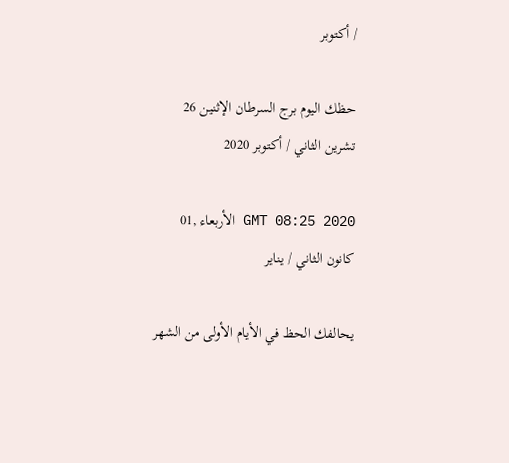/ أكتوبر

حظك اليوم برج السرطان الإثنين 26 تشرين الثاني / أكتوبر 2020

GMT 08:25 2020 الأربعاء ,01 كانون الثاني / يناير

يحالفك الحظ في الأيام الأولى من الشهر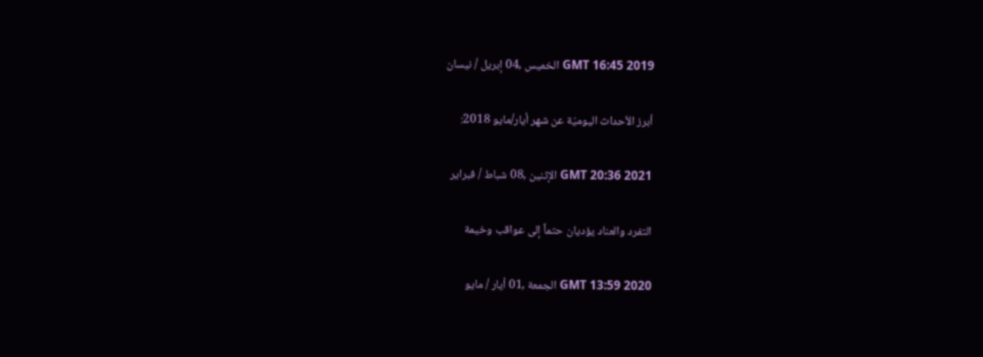GMT 16:45 2019 الخميس ,04 إبريل / نيسان

أبرز الأحداث اليوميّة عن شهر أيار/مايو 2018:

GMT 20:36 2021 الإثنين ,08 شباط / فبراير

التفرد والعناد يؤديان حتماً إلى عواقب وخيمة

GMT 13:59 2020 الجمعة ,01 أيار / مايو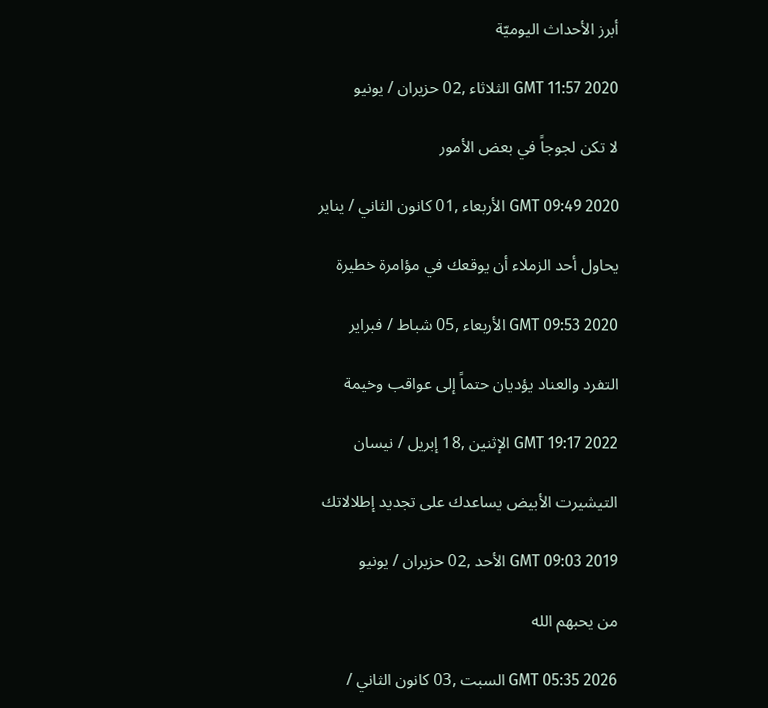أبرز الأحداث اليوميّة

GMT 11:57 2020 الثلاثاء ,02 حزيران / يونيو

لا تكن لجوجاً في بعض الأمور

GMT 09:49 2020 الأربعاء ,01 كانون الثاني / يناير

يحاول أحد الزملاء أن يوقعك في مؤامرة خطيرة

GMT 09:53 2020 الأربعاء ,05 شباط / فبراير

التفرد والعناد يؤديان حتماً إلى عواقب وخيمة

GMT 19:17 2022 الإثنين ,18 إبريل / نيسان

التيشيرت الأبيض يساعدك على تجديد إطلالاتك

GMT 09:03 2019 الأحد ,02 حزيران / يونيو

من يحبهم الله

GMT 05:35 2026 السبت ,03 كانون الثاني /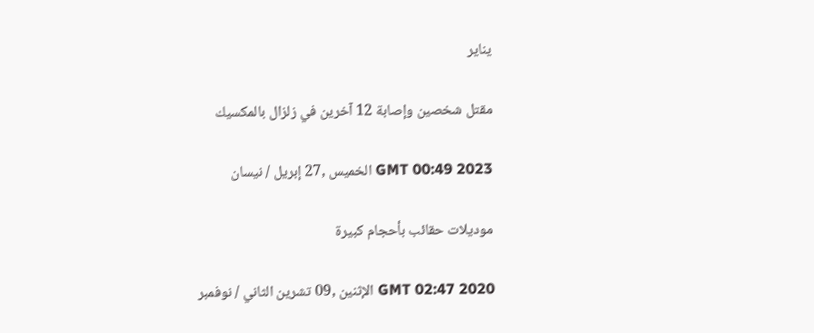يناير

مقتل شخصين وإصابة 12 آخرين في زلزال بالمكسيك

GMT 00:49 2023 الخميس ,27 إبريل / نيسان

موديلات حقائب بأحجام كبيرة

GMT 02:47 2020 الإثنين ,09 تشرين الثاني / نوفمبر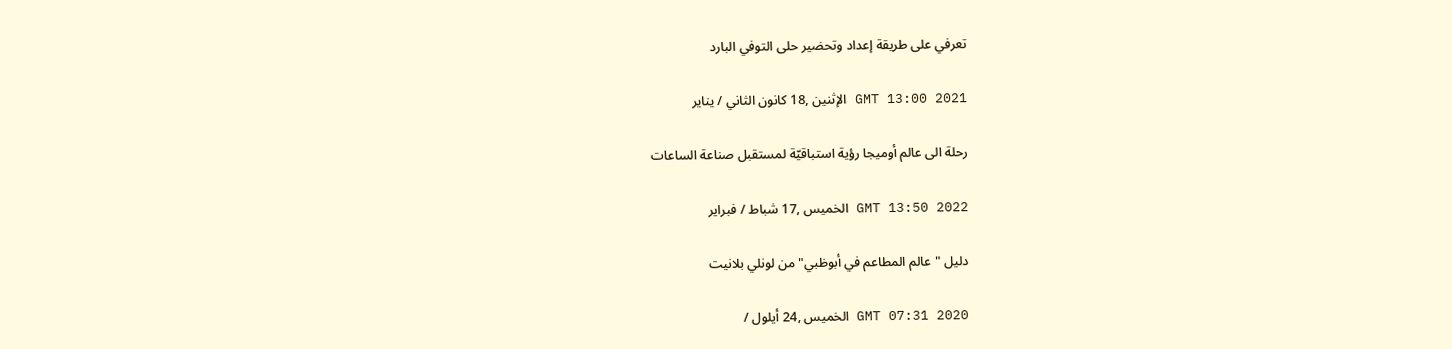تعرفي على طريقة إعداد وتحضير حلى التوفي البارد

GMT 13:00 2021 الإثنين ,18 كانون الثاني / يناير

رحلة الى عالم أوميجا رؤية استباقيّة لمستقبل صناعة الساعات

GMT 13:50 2022 الخميس ,17 شباط / فبراير

دليل "عالم المطاعم في أبوظبي" من لونلي بلانيت

GMT 07:31 2020 الخميس ,24 أيلول /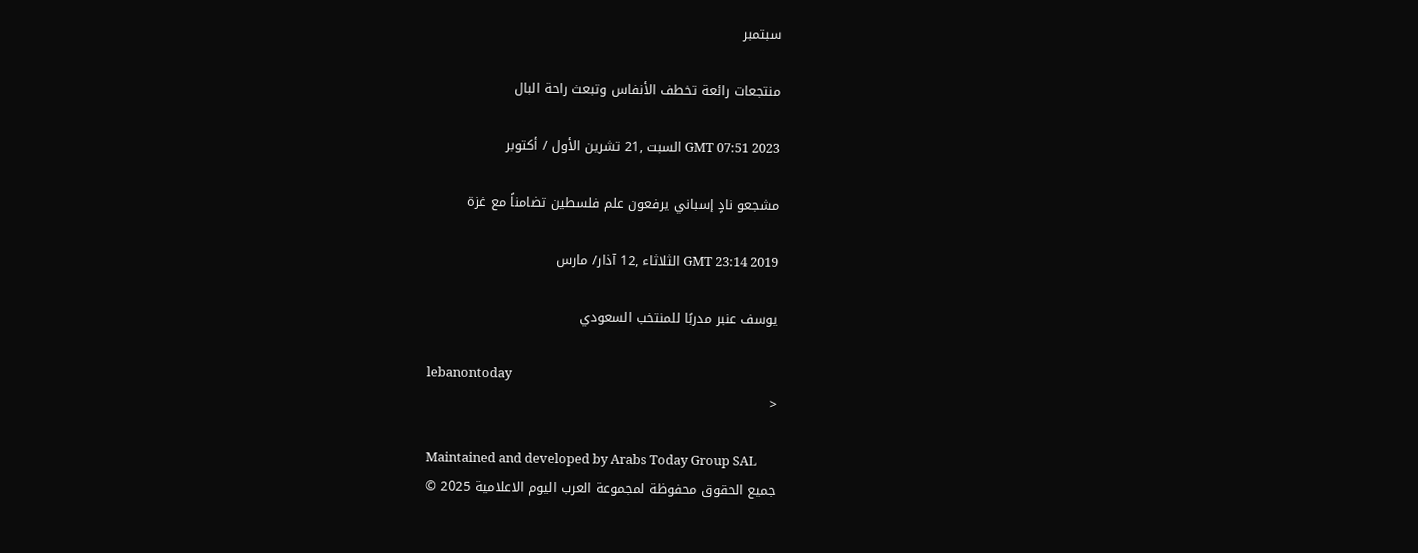سبتمبر

منتجعات رائعة تخطف الأنفاس وتبعث راحة البال

GMT 07:51 2023 السبت ,21 تشرين الأول / أكتوبر

مشجعو نادٍ إسباني يرفعون علم فلسطين تضامناً مع غزة

GMT 23:14 2019 الثلاثاء ,12 آذار/ مارس

يوسف عنبر مدربًا للمنتخب السعودي

lebanontoday
<

Maintained and developed by Arabs Today Group SAL
جميع الحقوق محفوظة لمجموعة العرب اليوم الاعلامية 2025 ©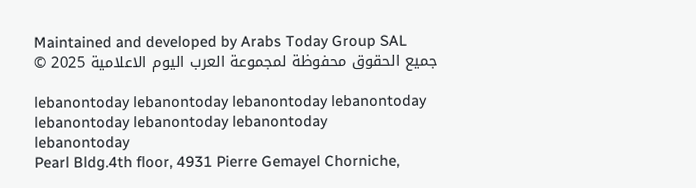Maintained and developed by Arabs Today Group SAL
جميع الحقوق محفوظة لمجموعة العرب اليوم الاعلامية 2025 ©

lebanontoday lebanontoday lebanontoday lebanontoday
lebanontoday lebanontoday lebanontoday
lebanontoday
Pearl Bldg.4th floor, 4931 Pierre Gemayel Chorniche,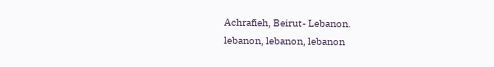Achrafieh, Beirut- Lebanon.
lebanon, lebanon, lebanon